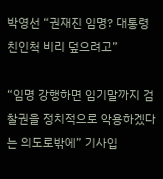박영선 “권재진 임명? 대통령 친인척 비리 덮으려고”

“임명 강행하면 임기말까지 검찰권을 정치적으로 악용하겠다는 의도로밖에” 기사입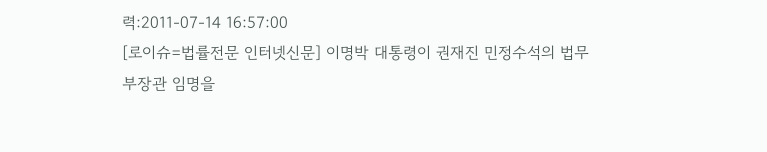력:2011-07-14 16:57:00
[로이슈=법률전문 인터넷신문] 이명박 대통령이 권재진 민정수석의 법무부장관 임명을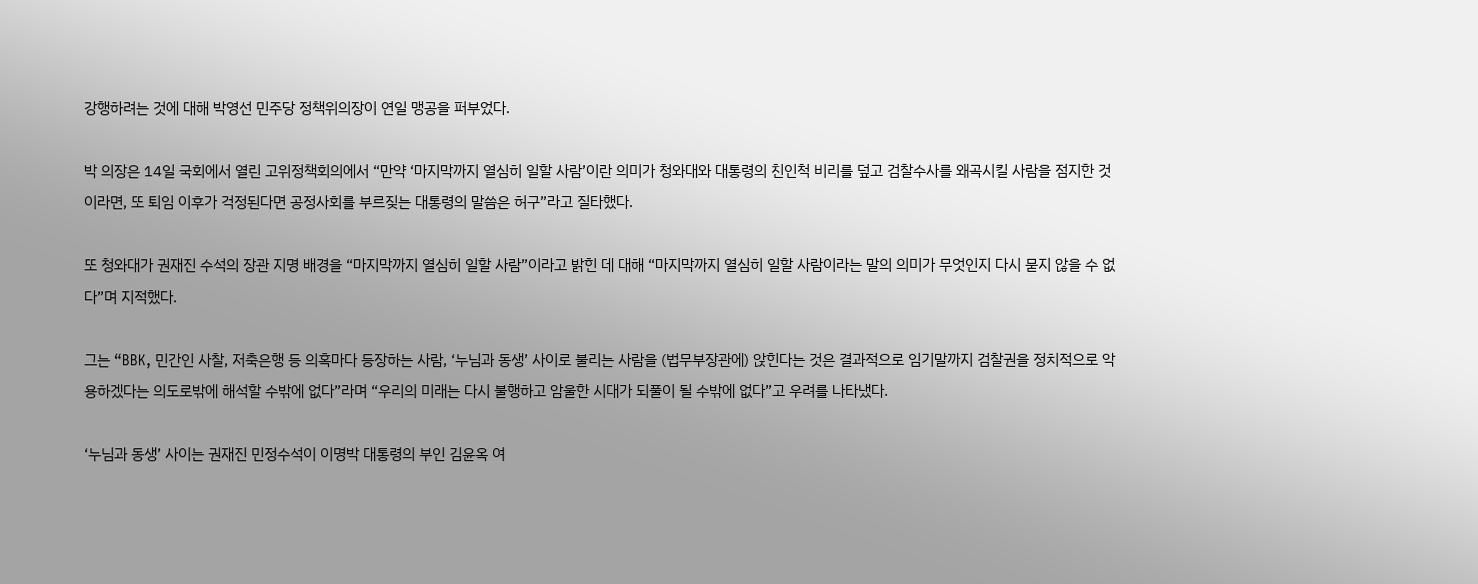강행하려는 것에 대해 박영선 민주당 정책위의장이 연일 맹공을 퍼부었다.

박 의장은 14일 국회에서 열린 고위정책회의에서 “만약 ‘마지막까지 열심히 일할 사람’이란 의미가 청와대와 대통령의 친인척 비리를 덮고 검찰수사를 왜곡시킬 사람을 점지한 것이라면, 또 퇴임 이후가 걱정된다면 공정사회를 부르짖는 대통령의 말씀은 허구”라고 질타했다.

또 청와대가 권재진 수석의 장관 지명 배경을 “마지막까지 열심히 일할 사람”이라고 밝힌 데 대해 “마지막까지 열심히 일할 사람이라는 말의 의미가 무엇인지 다시 묻지 않을 수 없다”며 지적했다.

그는 “BBK, 민간인 사찰, 저축은행 등 의혹마다 등장하는 사람, ‘누님과 동생’ 사이로 불리는 사람을 (법무부장관에) 앉힌다는 것은 결과적으로 임기말까지 검찰권을 정치적으로 악용하겠다는 의도로밖에 해석할 수밖에 없다”라며 “우리의 미래는 다시 불행하고 암울한 시대가 되풀이 될 수밖에 없다”고 우려를 나타냈다.

‘누님과 동생’ 사이는 권재진 민정수석이 이명박 대통령의 부인 김윤옥 여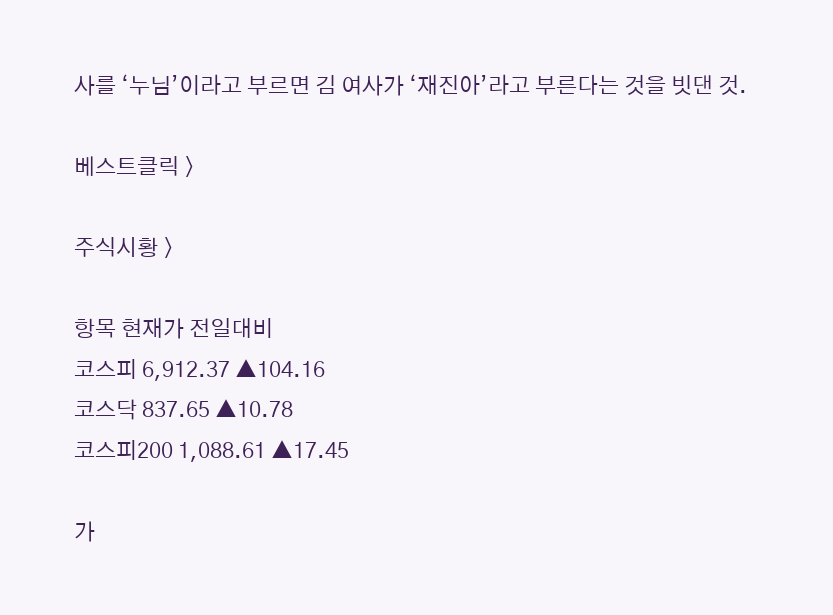사를 ‘누님’이라고 부르면 김 여사가 ‘재진아’라고 부른다는 것을 빗댄 것.

베스트클릭 〉

주식시황 〉

항목 현재가 전일대비
코스피 6,912.37 ▲104.16
코스닥 837.65 ▲10.78
코스피200 1,088.61 ▲17.45

가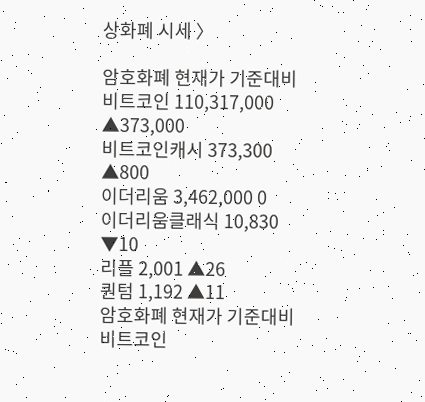상화폐 시세 〉

암호화폐 현재가 기준대비
비트코인 110,317,000 ▲373,000
비트코인캐시 373,300 ▲800
이더리움 3,462,000 0
이더리움클래식 10,830 ▼10
리플 2,001 ▲26
퀀텀 1,192 ▲11
암호화폐 현재가 기준대비
비트코인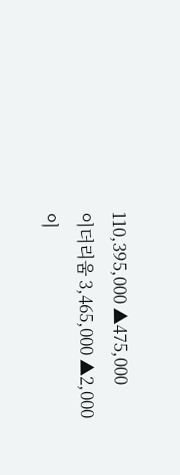110,395,000 ▲475,000
이더리움 3,465,000 ▲2,000
이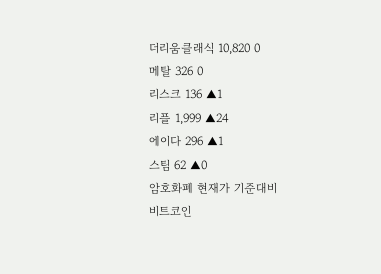더리움클래식 10,820 0
메탈 326 0
리스크 136 ▲1
리플 1,999 ▲24
에이다 296 ▲1
스팀 62 ▲0
암호화폐 현재가 기준대비
비트코인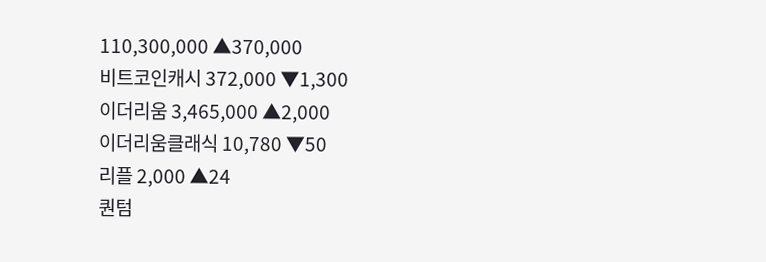110,300,000 ▲370,000
비트코인캐시 372,000 ▼1,300
이더리움 3,465,000 ▲2,000
이더리움클래식 10,780 ▼50
리플 2,000 ▲24
퀀텀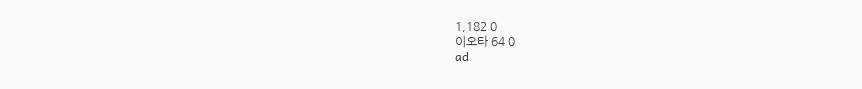1,182 0
이오타 64 0
ad